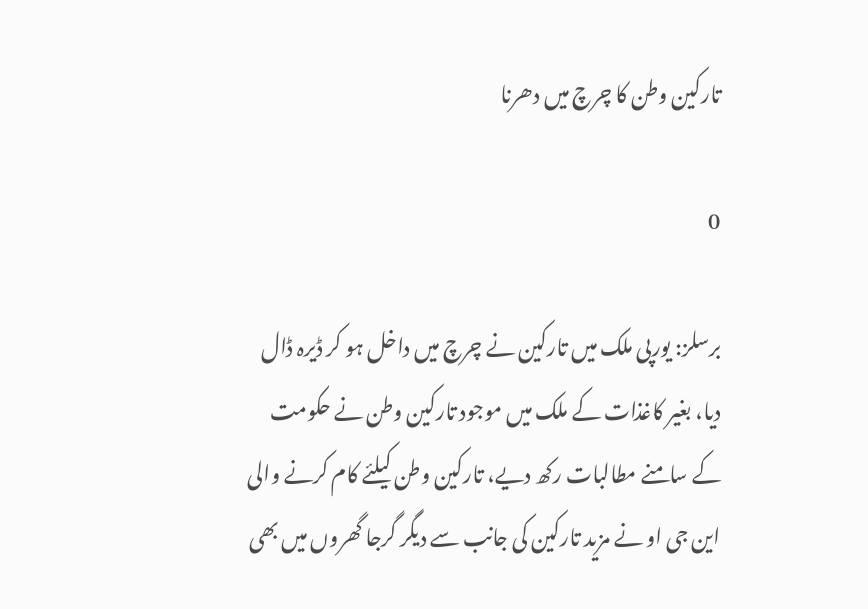تارکین وطن کا چرچ میں دھرنا

0

برسلز: یورپی ملک میں تارکین نے چرچ میں داخل ہو کر ڈیرہ ڈال دیا، بغیر کاغذات کے ملک میں موجود تارکین وطن نے حکومت کے سامنے مطالبات رکھ دیے، تارکین وطن کیلئے کام کرنے والی این جی او نے مزید تارکین کی جانب سے دیگر گرجا گھروں میں بھی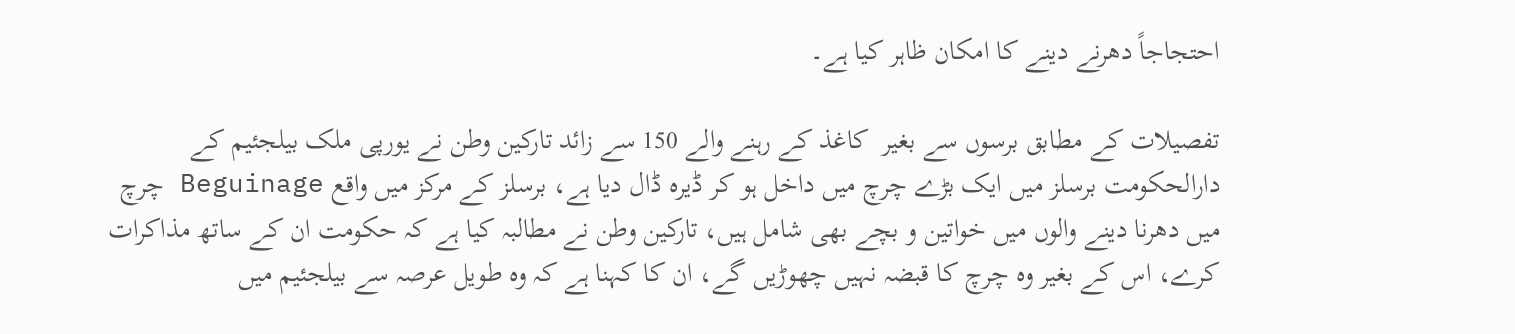احتجاجاً دھرنے دینے کا امکان ظاہر کیا ہے۔

تفصیلات کے مطابق برسوں سے بغیر  کاغذ کے رہنے والے 150 سے زائد تارکین وطن نے یورپی ملک بیلجئیم کے دارالحکومت برسلز میں ایک بڑے چرچ میں داخل ہو کر ڈیرہ ڈال دیا ہے، برسلز کے مرکز میں واقع Beguinage چرچ میں دھرنا دینے والوں میں خواتین و بچے بھی شامل ہیں، تارکین وطن نے مطالبہ کیا ہے کہ حکومت ان کے ساتھ مذاکرات کرے، اس کے بغیر وہ چرچ کا قبضہ نہیں چھوڑیں گے، ان کا کہنا ہے کہ وہ طویل عرصہ سے بیلجئیم میں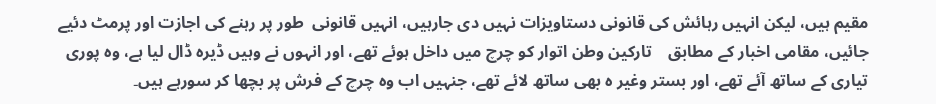مقیم ہیں، لیکن انہیں رہائش کی قانونی دستاویزات نہیں دی جارہیں، انہیں قانونی  طور پر رہنے کی اجازت اور پرمٹ دئیے جائیں، مقامی اخبار کے مطابق    تارکین وطن اتوار کو چرچ میں داخل ہوئے تھے، اور انہوں نے وہیں ڈیرہ ڈال لیا ہے، وہ پوری تیاری کے ساتھ آئے تھے، اور بستر وغیر ہ بھی ساتھ لائے تھے، جنہیں اب وہ چرچ کے فرش پر بچھا کر سورہے ہیں۔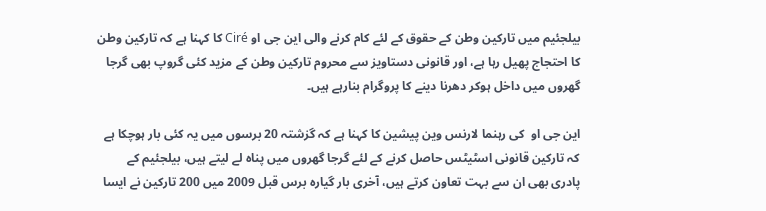بیلجئیم میں تارکین وطن کے حقوق کے لئے کام کرنے والی این جی او Ciré کا کہنا ہے کہ تارکین وطن کا احتجاج پھیل رہا ہے، اور قانونی دستاویز سے محروم تارکین وطن کے مزید کئی گروپ بھی گرجا گھروں میں داخل ہوکر دھرنا دینے کا پروگرام بنارہے ہیں۔

این جی او  کی رہنما لارنس وین پیشین کا کہنا ہے کہ گزشتہ 20 برسوں میں یہ کئی بار ہوچکا ہے کہ تارکین قانونی اسٹیٹس حاصل کرنے کے لئے گرجا گھروں میں پناہ لے لیتے ہیں، بیلجئیم کے پادری بھی ان سے بہت تعاون کرتے ہیں، آخری بار گیارہ برس قبل 2009 میں 200 تارکین نے ایسا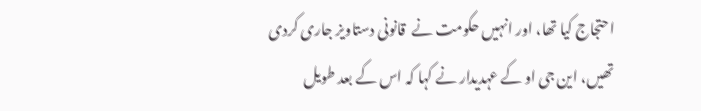احتجاج کیا تھا، اور انہیں حکومت نے  قانونی دستاویز جاری کردی تھیں، این جی او کے عہدیدار نے کہا کہ اس کے بعد طویل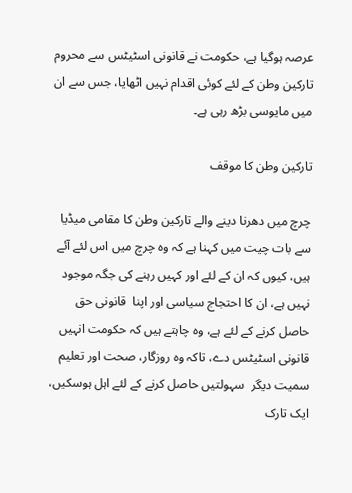عرصہ ہوگیا ہے، حکومت نے قانونی اسٹیٹس سے محروم تارکین وطن کے لئے کوئی اقدام نہیں اٹھایا، جس سے ان میں مایوسی بڑھ رہی ہے۔

تارکین وطن کا موقف

چرچ میں دھرنا دینے والے تارکین وطن کا مقامی میڈیا سے بات چیت میں کہنا ہے کہ وہ چرچ میں اس لئے آئے ہیں، کیوں کہ ان کے لئے اور کہیں رہنے کی جگہ موجود نہیں ہے، ان کا احتجاج سیاسی اور اپنا  قانونی حق حاصل کرنے کے لئے ہے، وہ چاہتے ہیں کہ حکومت انہیں قانونی اسٹیٹس دے، تاکہ وہ روزگار، صحت اور تعلیم سمیت دیگر  سہولتیں حاصل کرنے کے لئے اہل ہوسکیں، ایک تارک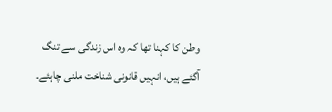وطن کا کہنا تھا کہ وہ اس زندگی سے تنگ آگئے ہیں، انہیں قانونی شناخت ملنی چاہئے۔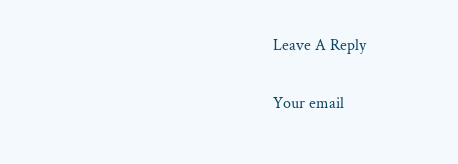Leave A Reply

Your email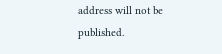address will not be published.